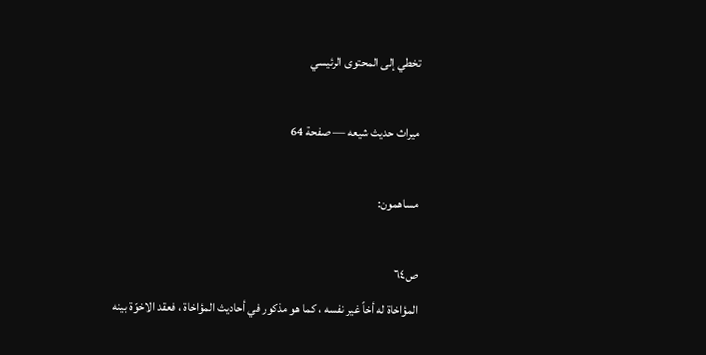تخطي إلى المحتوى الرئيسي

ميراث حديث شيعه — صفحة 64

مساهمون:

ص٦٤
المؤاخاة له أخاً غير نفسه ، كما هو مذكور في أحاديث المؤاخاة ، فعقد الاخوّة بينه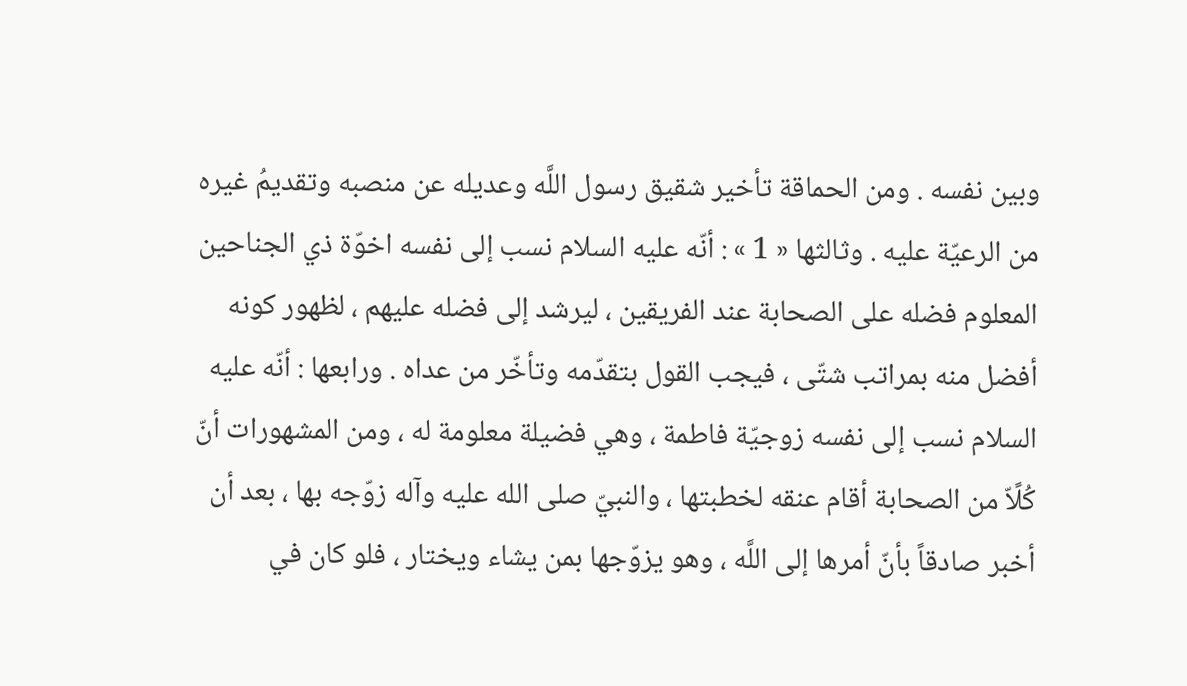وبين نفسه . ومن الحماقة تأخير شقيق رسول اللَّه وعديله عن منصبه وتقديمُ غيره من الرعيّة عليه . وثالثها « 1 » : أنّه عليه السلام نسب إلى نفسه اخوّة ذي الجناحين المعلوم فضله على الصحابة عند الفريقين ، ليرشد إلى فضله عليهم ، لظهور كونه أفضل منه بمراتب شتّى ، فيجب القول بتقدّمه وتأخّر من عداه . ورابعها : أنّه عليه السلام نسب إلى نفسه زوجيّة فاطمة ، وهي فضيلة معلومة له ، ومن المشهورات أنّ كُلًاّ من الصحابة أقام عنقه لخطبتها ، والنبيّ صلى الله عليه وآله زوّجه بها ، بعد أن أخبر صادقاً بأنّ أمرها إلى اللَّه ، وهو يزوّجها بمن يشاء ويختار ، فلو كان في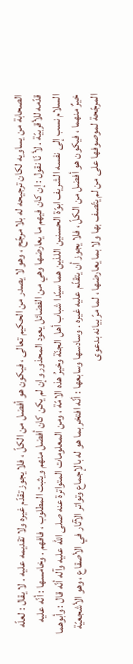الصحابة من يساويه لكان ترجيحه له بلا مرجّح ، وهو لا يصدر من الحكيم تعالى ، فيكون هو أفضل من الكلّ ، فلا يجوز تقدّم غيره ولا تقديمه عليه . لا يقال : لعلّه قدّمه للأقربيّة . لأ نّا نقول : إن كان فيهم ما يعارضها وهي من الفضائل يعود المحذور وإن لم يكن كان أفضل منهم ويثبت المطلوب ، فافهم . وخامسها : أنّه عليه السلام نسب إلى نفسه الشريف ابوّة الحسنين اللذين هما سيّدا شباب أهل الجنّة وخيرُ هذه الامّة ، ومن المعلومات المتواترة عنه صلى الله عليه وآله أنّه قال : وأبوهما خيرٌ منهما ، فيكون هو أفضل من الكلّ ، فلا يجوز أن يتقدّم عليه غيره . وسادسها وسابعها : أنّه افتخر بما هو له بالإجماع وتواتر الآثار في الأصقاع ، وهو الأشجعيّة المرجّحة لموصوفها على من لم يتّصف بها ولا بما يعارضها ، لما مرّ بيانه بدعوى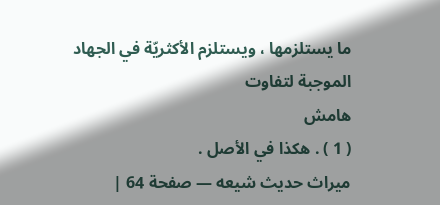ما يستلزمها ، ويستلزم الأكثريّة في الجهاد الموجبة لتفاوت
هامش
( 1 ) . هكذا في الأصل .
ميراث حديث شيعه — صفحة 64 |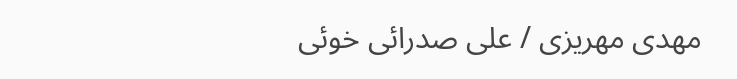مهدى مهريزى / على صدرائى خوئى